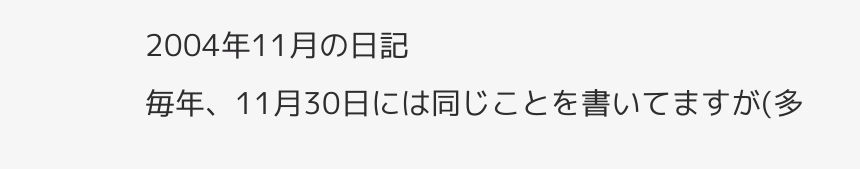2004年11月の日記
毎年、11月30日には同じことを書いてますが(多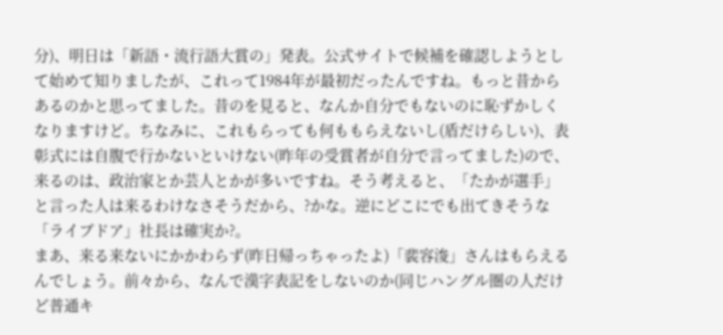分)、明日は「新語・流行語大賞の」発表。公式サイトで候補を確認しようとして始めて知りましたが、これって1984年が最初だったんですね。もっと昔からあるのかと思ってました。昔のを見ると、なんか自分でもないのに恥ずかしくなりますけど。ちなみに、これもらっても何ももらえないし(盾だけらしい)、表彰式には自腹で行かないといけない(昨年の受賞者が自分で言ってました)ので、来るのは、政治家とか芸人とかが多いですね。そう考えると、「たかが選手」と言った人は来るわけなさそうだから、?かな。逆にどこにでも出てきそうな「ライブドア」社長は確実か?。
まあ、来る来ないにかかわらず(昨日帰っちゃったよ)「裴容浚」さんはもらえるんでしょう。前々から、なんで漢字表記をしないのか(同じハングル圏の人だけど普通キ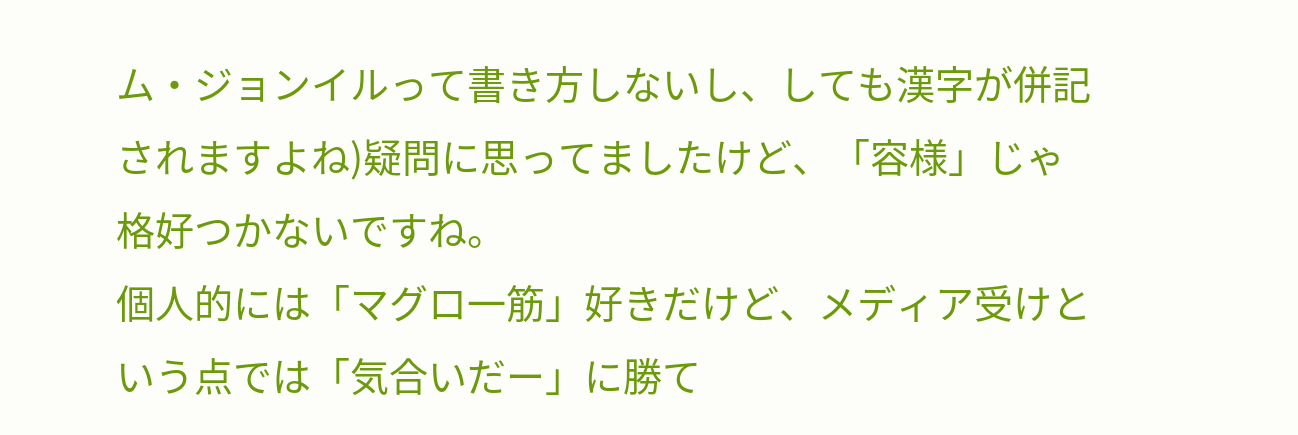ム・ジョンイルって書き方しないし、しても漢字が併記されますよね)疑問に思ってましたけど、「容様」じゃ格好つかないですね。
個人的には「マグロ一筋」好きだけど、メディア受けという点では「気合いだー」に勝て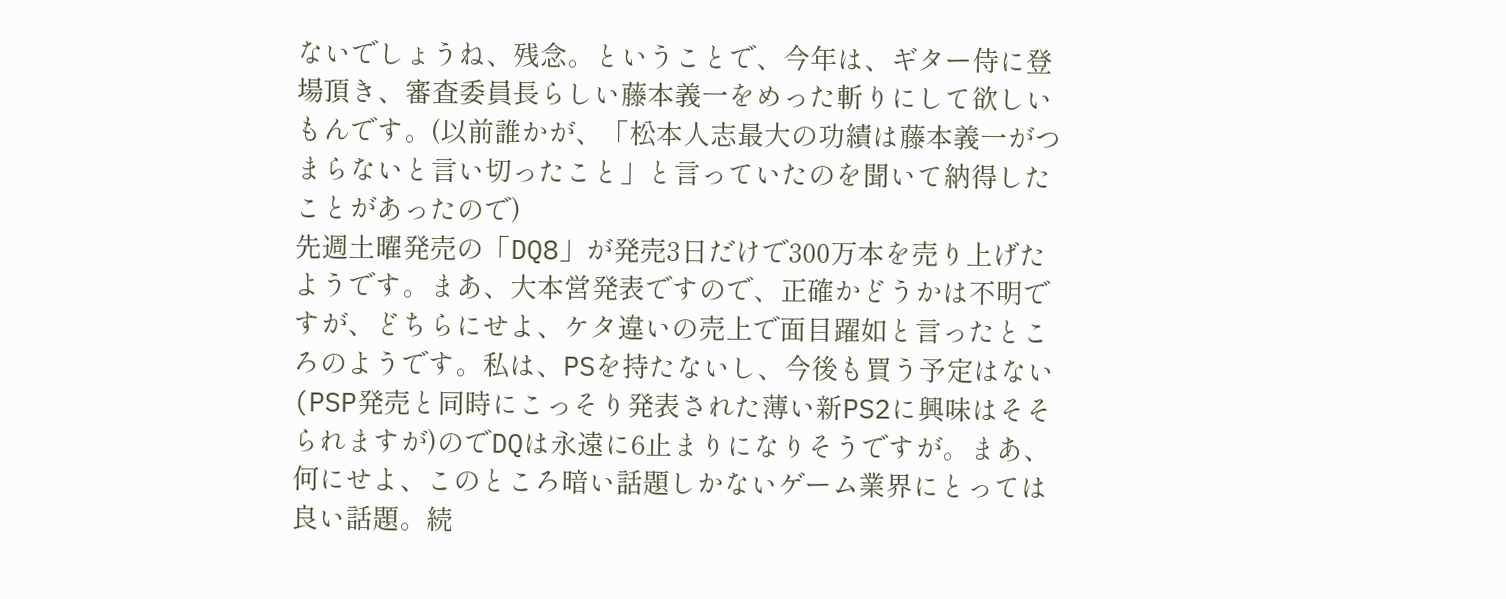ないでしょうね、残念。ということで、今年は、ギター侍に登場頂き、審査委員長らしい藤本義一をめった斬りにして欲しいもんです。(以前誰かが、「松本人志最大の功績は藤本義一がつまらないと言い切ったこと」と言っていたのを聞いて納得したことがあったので)
先週土曜発売の「DQ8」が発売3日だけで300万本を売り上げたようです。まあ、大本営発表ですので、正確かどうかは不明ですが、どちらにせよ、ケタ違いの売上で面目躍如と言ったところのようです。私は、PSを持たないし、今後も買う予定はない(PSP発売と同時にこっそり発表された薄い新PS2に興味はそそられますが)のでDQは永遠に6止まりになりそうですが。まあ、何にせよ、このところ暗い話題しかないゲーム業界にとっては良い話題。続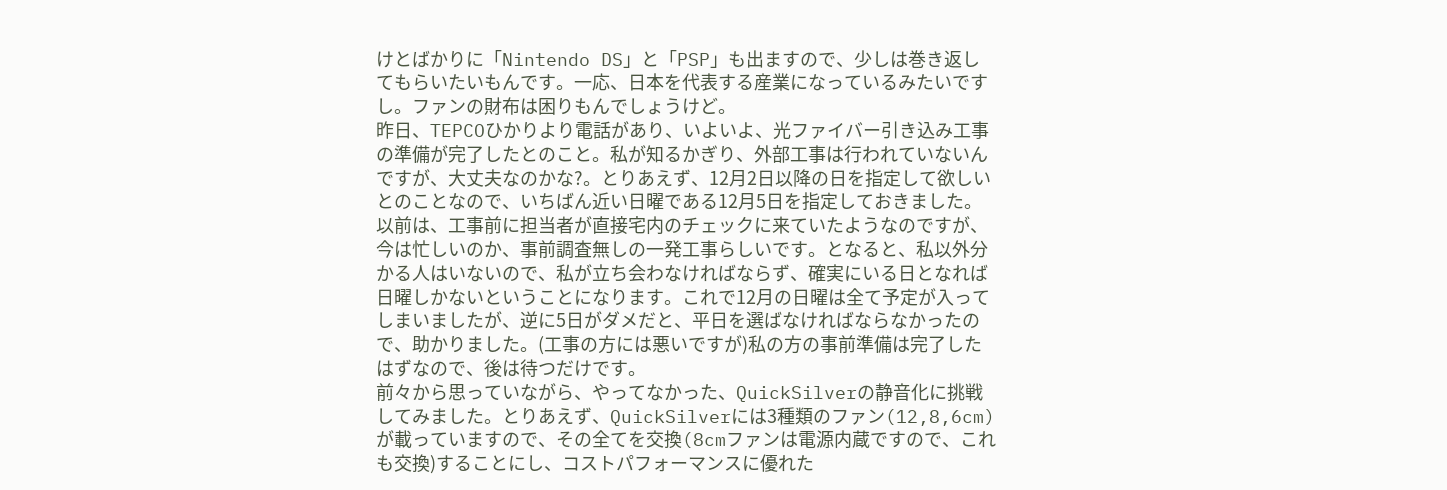けとばかりに「Nintendo DS」と「PSP」も出ますので、少しは巻き返してもらいたいもんです。一応、日本を代表する産業になっているみたいですし。ファンの財布は困りもんでしょうけど。
昨日、TEPCOひかりより電話があり、いよいよ、光ファイバー引き込み工事の準備が完了したとのこと。私が知るかぎり、外部工事は行われていないんですが、大丈夫なのかな?。とりあえず、12月2日以降の日を指定して欲しいとのことなので、いちばん近い日曜である12月5日を指定しておきました。以前は、工事前に担当者が直接宅内のチェックに来ていたようなのですが、今は忙しいのか、事前調査無しの一発工事らしいです。となると、私以外分かる人はいないので、私が立ち会わなければならず、確実にいる日となれば日曜しかないということになります。これで12月の日曜は全て予定が入ってしまいましたが、逆に5日がダメだと、平日を選ばなければならなかったので、助かりました。(工事の方には悪いですが)私の方の事前準備は完了したはずなので、後は待つだけです。
前々から思っていながら、やってなかった、QuickSilverの静音化に挑戦してみました。とりあえず、QuickSilverには3種類のファン(12,8,6cm)が載っていますので、その全てを交換(8cmファンは電源内蔵ですので、これも交換)することにし、コストパフォーマンスに優れた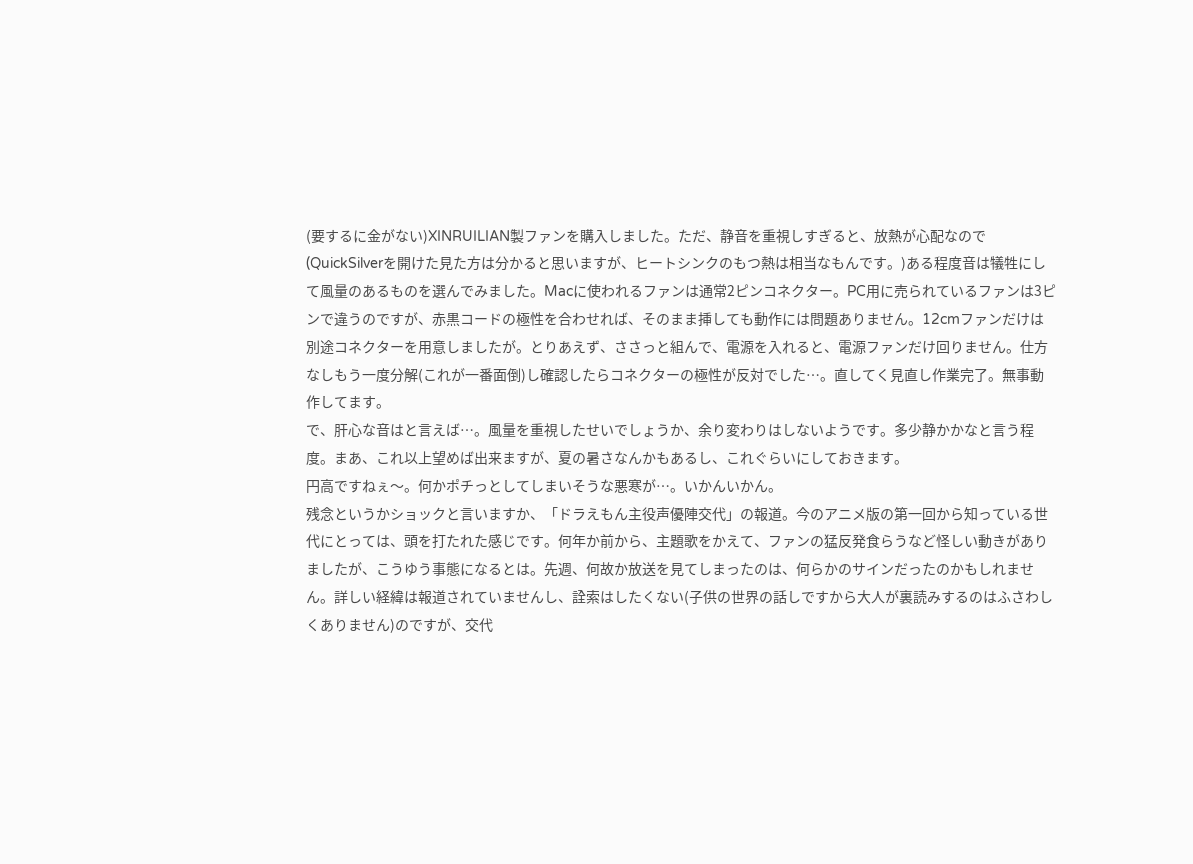(要するに金がない)XINRUILIAN製ファンを購入しました。ただ、静音を重視しすぎると、放熱が心配なので(QuickSilverを開けた見た方は分かると思いますが、ヒートシンクのもつ熱は相当なもんです。)ある程度音は犠牲にして風量のあるものを選んでみました。Macに使われるファンは通常2ピンコネクター。PC用に売られているファンは3ピンで違うのですが、赤黒コードの極性を合わせれば、そのまま挿しても動作には問題ありません。12cmファンだけは別途コネクターを用意しましたが。とりあえず、ささっと組んで、電源を入れると、電源ファンだけ回りません。仕方なしもう一度分解(これが一番面倒)し確認したらコネクターの極性が反対でした…。直してく見直し作業完了。無事動作してます。
で、肝心な音はと言えば…。風量を重視したせいでしょうか、余り変わりはしないようです。多少静かかなと言う程度。まあ、これ以上望めば出来ますが、夏の暑さなんかもあるし、これぐらいにしておきます。
円高ですねぇ〜。何かポチっとしてしまいそうな悪寒が…。いかんいかん。
残念というかショックと言いますか、「ドラえもん主役声優陣交代」の報道。今のアニメ版の第一回から知っている世代にとっては、頭を打たれた感じです。何年か前から、主題歌をかえて、ファンの猛反発食らうなど怪しい動きがありましたが、こうゆう事態になるとは。先週、何故か放送を見てしまったのは、何らかのサインだったのかもしれません。詳しい経緯は報道されていませんし、詮索はしたくない(子供の世界の話しですから大人が裏読みするのはふさわしくありません)のですが、交代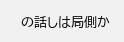の話しは局側か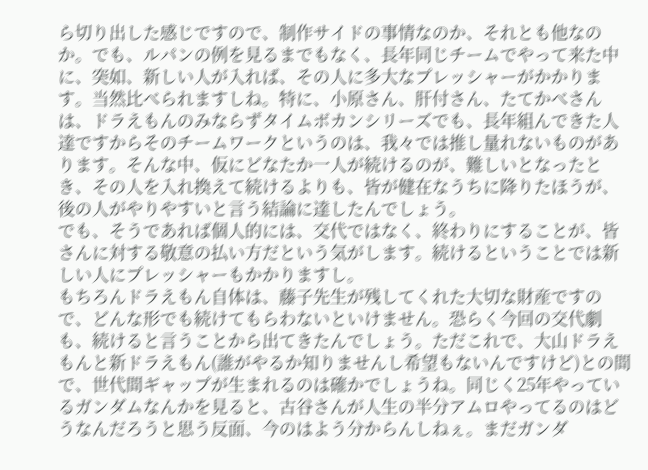ら切り出した感じですので、制作サイドの事情なのか、それとも他なのか。でも、ルパンの例を見るまでもなく、長年同じチームでやって来た中に、突如、新しい人が入れば、その人に多大なプレッシャーがかかります。当然比べられますしね。特に、小原さん、肝付さん、たてかべさんは、ドラえもんのみならずタイムボカンシリーズでも、長年組んできた人達ですからそのチームワークというのは、我々では推し量れないものがあります。そんな中、仮にどなたか一人が続けるのが、難しいとなったとき、その人を入れ換えて続けるよりも、皆が健在なうちに降りたほうが、後の人がやりやすいと言う結論に達したんでしょう。
でも、そうであれば個人的には、交代ではなく、終わりにすることが、皆さんに対する敬意の払い方だという気がします。続けるということでは新しい人にプレッシャーもかかりますし。
もちろんドラえもん自体は、藤子先生が残してくれた大切な財産ですので、どんな形でも続けてもらわないといけません。恐らく今回の交代劇も、続けると言うことから出てきたんでしょう。ただこれで、大山ドラえもんと新ドラえもん(誰がやるか知りませんし希望もないんですけど)との間で、世代間ギャップが生まれるのは確かでしょうね。同じく25年やっているガンダムなんかを見ると、古谷さんが人生の半分アムロやってるのはどうなんだろうと思う反面、今のはよう分からんしねぇ。まだガンダ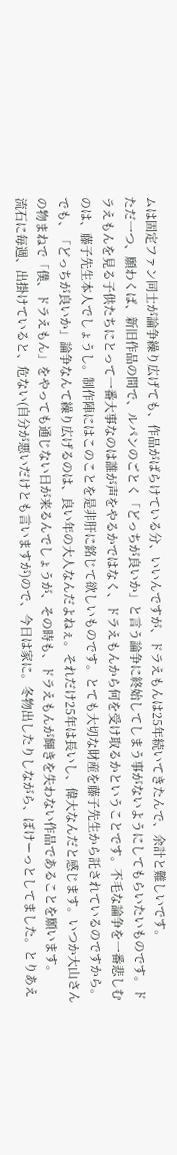ムは固定ファン同士が論争繰り広げても、作品がばらけている分、いいんですが、ドラえもんは25年続いてきたんで、余計と難しいです。
ただ一つ、願わくば、新旧作品の間で、ルパンのごとく「どっちが良いか」と言う論争に終始してしまう事がないようにしてもらいたいものです。ドラえもんを見る子供たちにとって一番大事なのは誰が声をやるかではなく、ドラえもんから何を受け取るかということです。不毛な論争を一番悲しむのは、藤子先生本人でしょうし。制作陣にはこのことを是非肝に銘じて欲しいものです。とても大切な財産を藤子先生から託されているのですから。
でも、「どっちが良いか」論争なんて繰り広げるのは、良い年の大人なんだよねぇ。それだけ25年は長いし、偉大なんだと感じます。いつか大山さんの物まねで「僕、ドラえもん」をやっても通じない日が来るんでしょうが、その時も、ドラえもんが輝きを失わない作品であることを願います。
流石に毎週、出掛けていると、危ない(自分が悪いだけとも言いますが)ので、今日は家に。冬物出したりしながら、ぼけーっとしてました。とりあえ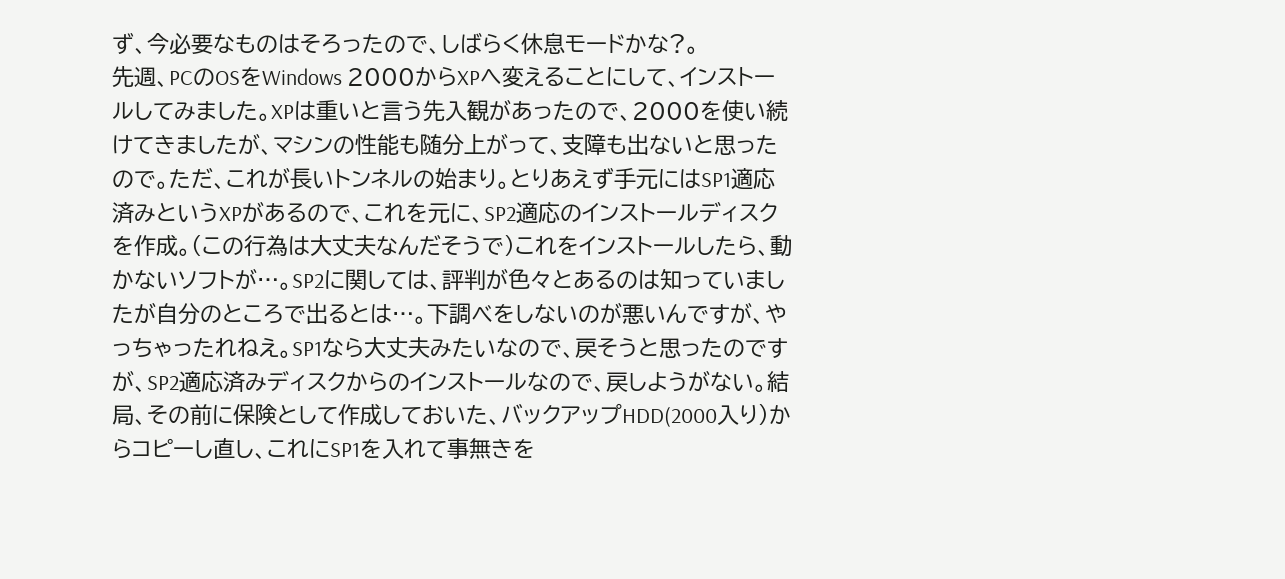ず、今必要なものはそろったので、しばらく休息モードかな?。
先週、PCのOSをWindows 2000からXPへ変えることにして、インストールしてみました。XPは重いと言う先入観があったので、2000を使い続けてきましたが、マシンの性能も随分上がって、支障も出ないと思ったので。ただ、これが長いトンネルの始まり。とりあえず手元にはSP1適応済みというXPがあるので、これを元に、SP2適応のインストールディスクを作成。(この行為は大丈夫なんだそうで)これをインストールしたら、動かないソフトが…。SP2に関しては、評判が色々とあるのは知っていましたが自分のところで出るとは…。下調べをしないのが悪いんですが、やっちゃったれねえ。SP1なら大丈夫みたいなので、戻そうと思ったのですが、SP2適応済みディスクからのインストールなので、戻しようがない。結局、その前に保険として作成しておいた、バックアップHDD(2000入り)からコピーし直し、これにSP1を入れて事無きを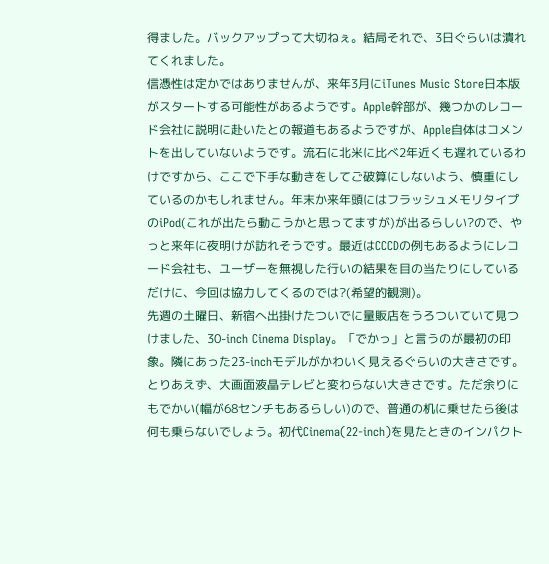得ました。バックアップって大切ねぇ。結局それで、3日ぐらいは潰れてくれました。
信憑性は定かではありませんが、来年3月にiTunes Music Store日本版がスタートする可能性があるようです。Apple幹部が、幾つかのレコード会社に説明に赴いたとの報道もあるようですが、Apple自体はコメントを出していないようです。流石に北米に比べ2年近くも遅れているわけですから、ここで下手な動きをしてご破算にしないよう、慎重にしているのかもしれません。年末か来年頭にはフラッシュメモリタイプのiPod(これが出たら動こうかと思ってますが)が出るらしい?ので、やっと来年に夜明けが訪れそうです。最近はCCCDの例もあるようにレコード会社も、ユーザーを無視した行いの結果を目の当たりにしているだけに、今回は協力してくるのでは?(希望的観測)。
先週の土曜日、新宿へ出掛けたついでに量販店をうろついていて見つけました、30-inch Cinema Display。「でかっ」と言うのが最初の印象。隣にあった23-inchモデルがかわいく見えるぐらいの大きさです。とりあえず、大画面液晶テレビと変わらない大きさです。ただ余りにもでかい(幅が68センチもあるらしい)ので、普通の机に乗せたら後は何も乗らないでしょう。初代Cinema(22-inch)を見たときのインパクト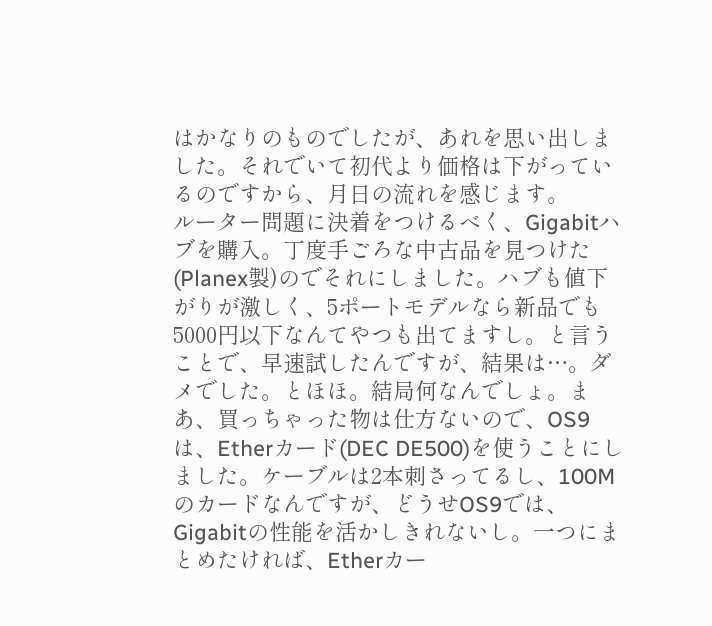はかなりのものでしたが、あれを思い出しました。それでいて初代より価格は下がっているのですから、月日の流れを感じます。
ルーター問題に決着をつけるべく、Gigabitハブを購入。丁度手ごろな中古品を見つけた(Planex製)のでそれにしました。ハブも値下がりが激しく、5ポートモデルなら新品でも5000円以下なんてやつも出てますし。と言うことで、早速試したんですが、結果は…。ダメでした。とほほ。結局何なんでしょ。まあ、買っちゃった物は仕方ないので、OS9は、Etherカード(DEC DE500)を使うことにしました。ケーブルは2本刺さってるし、100Mのカードなんですが、どうせOS9では、Gigabitの性能を活かしきれないし。一つにまとめたければ、Etherカー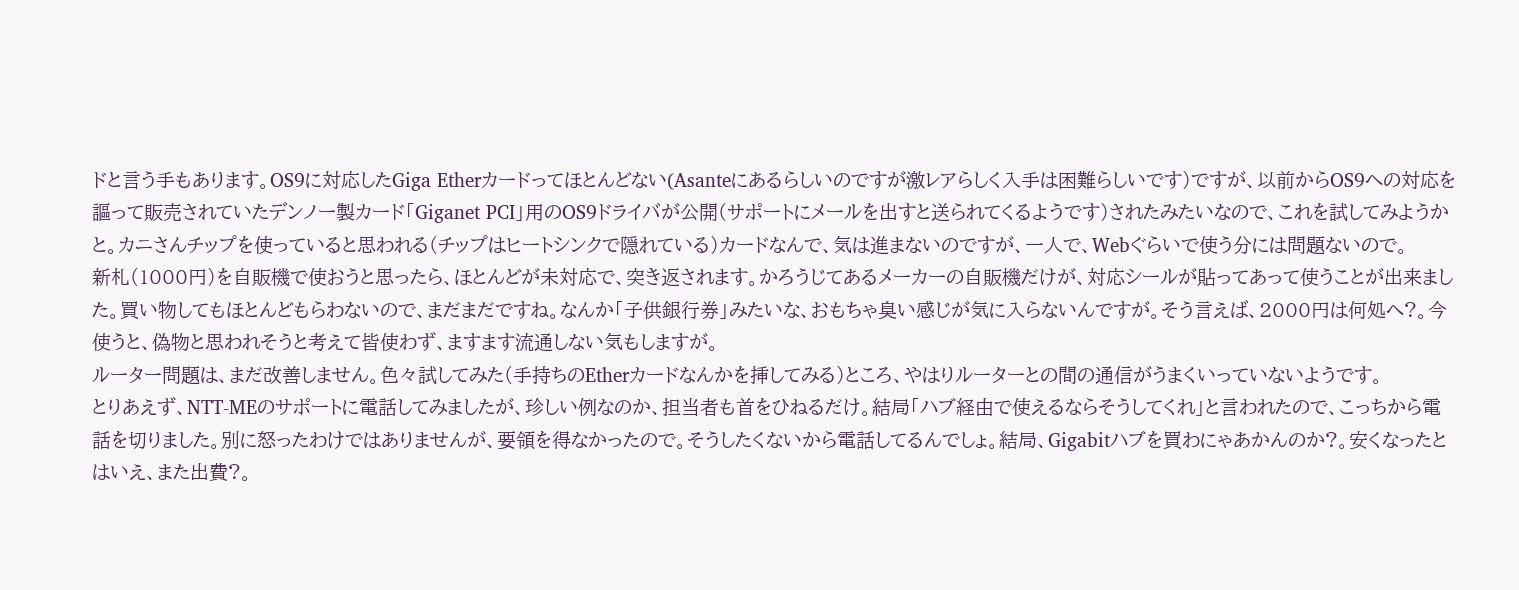ドと言う手もあります。OS9に対応したGiga Etherカードってほとんどない(Asanteにあるらしいのですが激レアらしく入手は困難らしいです)ですが、以前からOS9への対応を謳って販売されていたデンノー製カード「Giganet PCI」用のOS9ドライバが公開(サポートにメールを出すと送られてくるようです)されたみたいなので、これを試してみようかと。カニさんチップを使っていると思われる(チップはヒートシンクで隠れている)カードなんで、気は進まないのですが、一人で、Webぐらいで使う分には問題ないので。
新札(1000円)を自販機で使おうと思ったら、ほとんどが未対応で、突き返されます。かろうじてあるメーカーの自販機だけが、対応シールが貼ってあって使うことが出来ました。買い物してもほとんどもらわないので、まだまだですね。なんか「子供銀行券」みたいな、おもちゃ臭い感じが気に入らないんですが。そう言えば、2000円は何処へ?。今使うと、偽物と思われそうと考えて皆使わず、ますます流通しない気もしますが。
ルーター問題は、まだ改善しません。色々試してみた(手持ちのEtherカードなんかを挿してみる)ところ、やはりルーターとの間の通信がうまくいっていないようです。
とりあえず、NTT-MEのサポートに電話してみましたが、珍しい例なのか、担当者も首をひねるだけ。結局「ハブ経由で使えるならそうしてくれ」と言われたので、こっちから電話を切りました。別に怒ったわけではありませんが、要領を得なかったので。そうしたくないから電話してるんでしょ。結局、Gigabitハブを買わにゃあかんのか?。安くなったとはいえ、また出費?。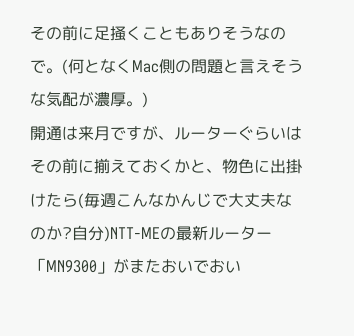その前に足掻くこともありそうなので。(何となくMac側の問題と言えそうな気配が濃厚。)
開通は来月ですが、ルーターぐらいはその前に揃えておくかと、物色に出掛けたら(毎週こんなかんじで大丈夫なのか?自分)NTT-MEの最新ルーター「MN9300」がまたおいでおい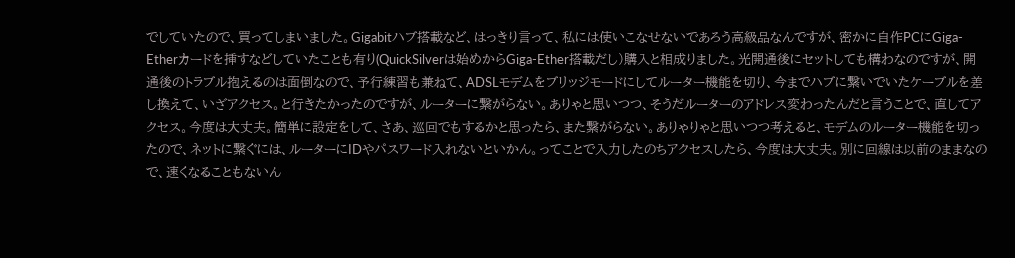でしていたので、買ってしまいました。Gigabitハブ搭載など、はっきり言って、私には使いこなせないであろう高級品なんですが、密かに自作PCにGiga-Etherカードを挿すなどしていたことも有り(QuickSilverは始めからGiga-Ether搭載だし)購入と相成りました。光開通後にセットしても構わなのですが、開通後のトラブル抱えるのは面倒なので、予行練習も兼ねて、ADSLモデムをブリッジモードにしてルーター機能を切り、今までハブに繋いでいたケーブルを差し換えて、いざアクセス。と行きたかったのですが、ルーターに繋がらない。ありゃと思いつつ、そうだルーターのアドレス変わったんだと言うことで、直してアクセス。今度は大丈夫。簡単に設定をして、さあ、巡回でもするかと思ったら、また繋がらない。ありゃりゃと思いつつ考えると、モデムのルーター機能を切ったので、ネットに繋ぐには、ルーターにIDやパスワード入れないといかん。ってことで入力したのちアクセスしたら、今度は大丈夫。別に回線は以前のままなので、速くなることもないん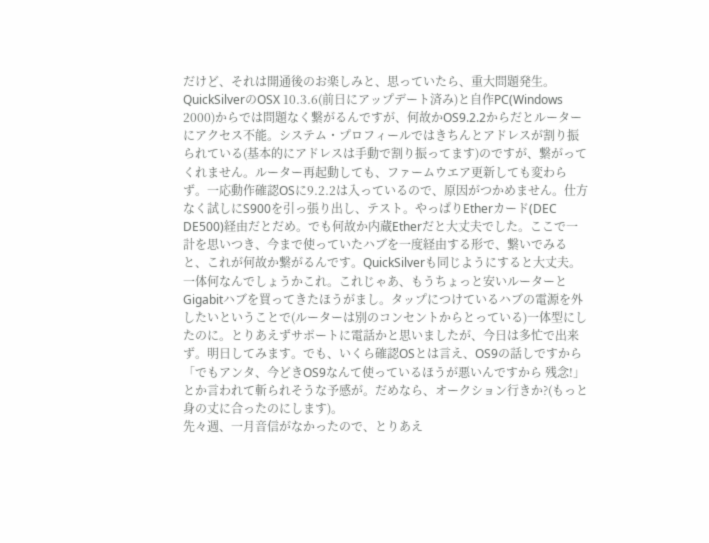だけど、それは開通後のお楽しみと、思っていたら、重大問題発生。QuickSilverのOSX 10.3.6(前日にアップデート済み)と自作PC(Windows 2000)からでは問題なく繋がるんですが、何故かOS9.2.2からだとルーターにアクセス不能。システム・プロフィールではきちんとアドレスが割り振られている(基本的にアドレスは手動で割り振ってます)のですが、繋がってくれません。ルーター再起動しても、ファームウエア更新しても変わらず。一応動作確認OSに9.2.2は入っているので、原因がつかめません。仕方なく試しにS900を引っ張り出し、テスト。やっぱりEtherカード(DEC DE500)経由だとだめ。でも何故か内蔵Etherだと大丈夫でした。ここで一計を思いつき、今まで使っていたハブを一度経由する形で、繋いでみると、これが何故か繋がるんです。QuickSilverも同じようにすると大丈夫。一体何なんでしょうかこれ。これじゃあ、もうちょっと安いルーターとGigabitハブを買ってきたほうがまし。タップにつけているハブの電源を外したいということで(ルーターは別のコンセントからとっている)一体型にしたのに。とりあえずサポートに電話かと思いましたが、今日は多忙で出来ず。明日してみます。でも、いくら確認OSとは言え、OS9の話しですから「でもアンタ、今どきOS9なんて使っているほうが悪いんですから 残念!」とか言われて斬られそうな予感が。だめなら、オークション行きか?(もっと身の丈に合ったのにします)。
先々週、一月音信がなかったので、とりあえ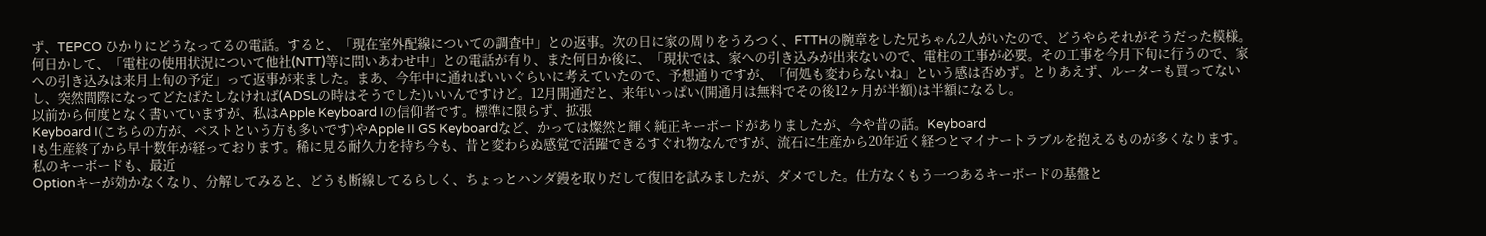ず、TEPCO ひかりにどうなってるの電話。すると、「現在室外配線についての調査中」との返事。次の日に家の周りをうろつく、FTTHの腕章をした兄ちゃん2人がいたので、どうやらそれがそうだった模様。何日かして、「電柱の使用状況について他社(NTT)等に問いあわせ中」との電話が有り、また何日か後に、「現状では、家への引き込みが出来ないので、電柱の工事が必要。その工事を今月下旬に行うので、家への引き込みは来月上旬の予定」って返事が来ました。まあ、今年中に通ればいいぐらいに考えていたので、予想通りですが、「何処も変わらないね」という感は否めず。とりあえず、ルーターも買ってないし、突然間際になってどたばたしなければ(ADSLの時はそうでした)いいんですけど。12月開通だと、来年いっぱい(開通月は無料でその後12ヶ月が半額)は半額になるし。
以前から何度となく書いていますが、私はApple Keyboard Iの信仰者です。標準に限らず、拡張
Keyboard I(こちらの方が、ベストという方も多いです)やApple II GS Keyboardなど、かっては燦然と輝く純正キーボードがありましたが、今や昔の話。Keyboard
Iも生産終了から早十数年が経っております。稀に見る耐久力を持ち今も、昔と変わらぬ感覚で活躍できるすぐれ物なんですが、流石に生産から20年近く経つとマイナートラブルを抱えるものが多くなります。私のキーボードも、最近
Optionキーが効かなくなり、分解してみると、どうも断線してるらしく、ちょっとハンダ鏝を取りだして復旧を試みましたが、ダメでした。仕方なくもう一つあるキーボードの基盤と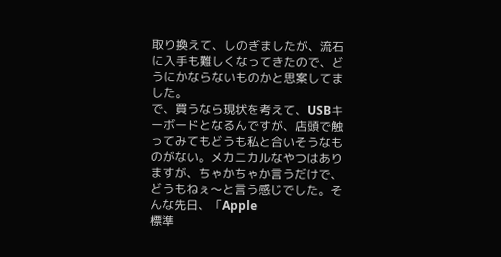取り換えて、しのぎましたが、流石に入手も難しくなってきたので、どうにかならないものかと思案してました。
で、買うなら現状を考えて、USBキーボードとなるんですが、店頭で触ってみてもどうも私と合いそうなものがない。メカニカルなやつはありますが、ちゃかちゃか言うだけで、どうもねぇ〜と言う感じでした。そんな先日、「Apple
標準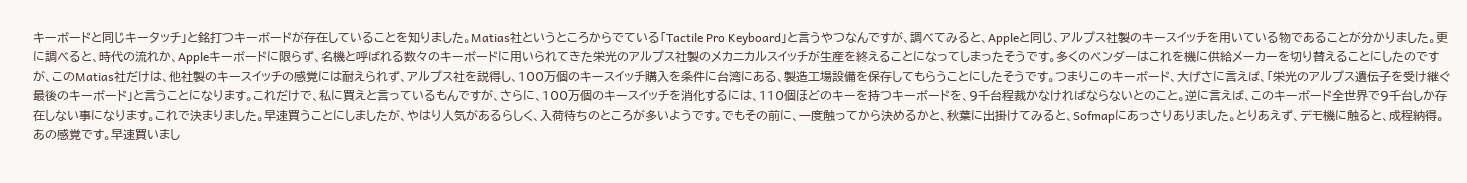キーボードと同じキータッチ」と銘打つキーボードが存在していることを知りました。Matias社というところからでている「Tactile Pro Keyboard」と言うやつなんですが、調べてみると、Appleと同じ、アルプス社製のキースイッチを用いている物であることが分かりました。更に調べると、時代の流れか、Appleキーボードに限らず、名機と呼ばれる数々のキーボードに用いられてきた栄光のアルプス社製のメカニカルスイッチが生産を終えることになってしまったそうです。多くのベンダーはこれを機に供給メーカーを切り替えることにしたのですが、このMatias社だけは、他社製のキースイッチの感覚には耐えられず、アルプス社を説得し、100万個のキースイッチ購入を条件に台湾にある、製造工場設備を保存してもらうことにしたそうです。つまりこのキーボード、大げさに言えば、「栄光のアルプス遺伝子を受け継ぐ最後のキーボード」と言うことになります。これだけで、私に買えと言っているもんですが、さらに、100万個のキースイッチを消化するには、110個ほどのキーを持つキーボードを、9千台程裁かなければならないとのこと。逆に言えば、このキーボード全世界で9千台しか存在しない事になります。これで決まりました。早速買うことにしましたが、やはり人気があるらしく、入荷待ちのところが多いようです。でもその前に、一度触ってから決めるかと、秋葉に出掛けてみると、Sofmapにあっさりありました。とりあえず、デモ機に触ると、成程納得。あの感覚です。早速買いまし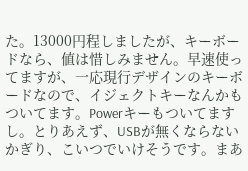た。13000円程しましたが、キーボードなら、値は惜しみません。早速使ってますが、一応現行デザインのキーボードなので、イジェクトキーなんかもついてます。Powerキーもついてますし。とりあえず、USBが無くならないかぎり、こいつでいけそうです。まあ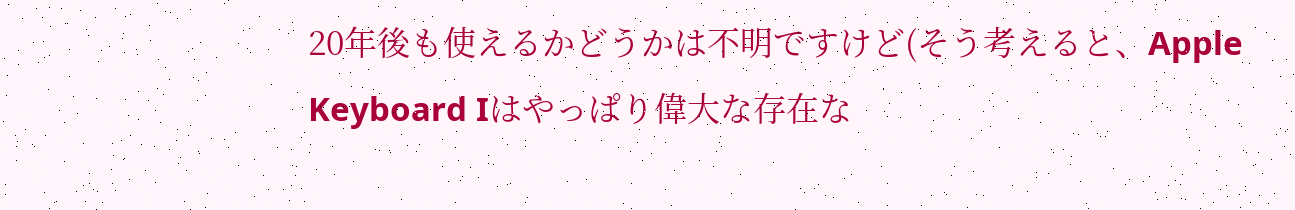20年後も使えるかどうかは不明ですけど(そう考えると、Apple
Keyboard Iはやっぱり偉大な存在な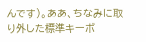んです)。ああ、ちなみに取り外した標準キーボ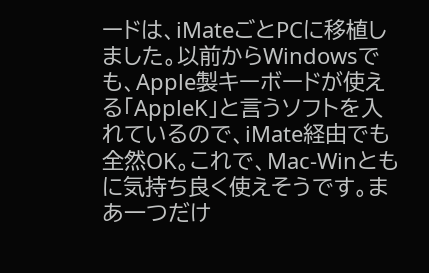ードは、iMateごとPCに移植しました。以前からWindowsでも、Apple製キーボードが使える「AppleK」と言うソフトを入れているので、iMate経由でも全然OK。これで、Mac-Winともに気持ち良く使えそうです。まあ一つだけ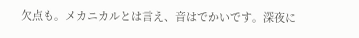欠点も。メカニカルとは言え、音はでかいです。深夜に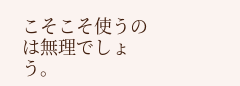こそこそ使うのは無理でしょう。